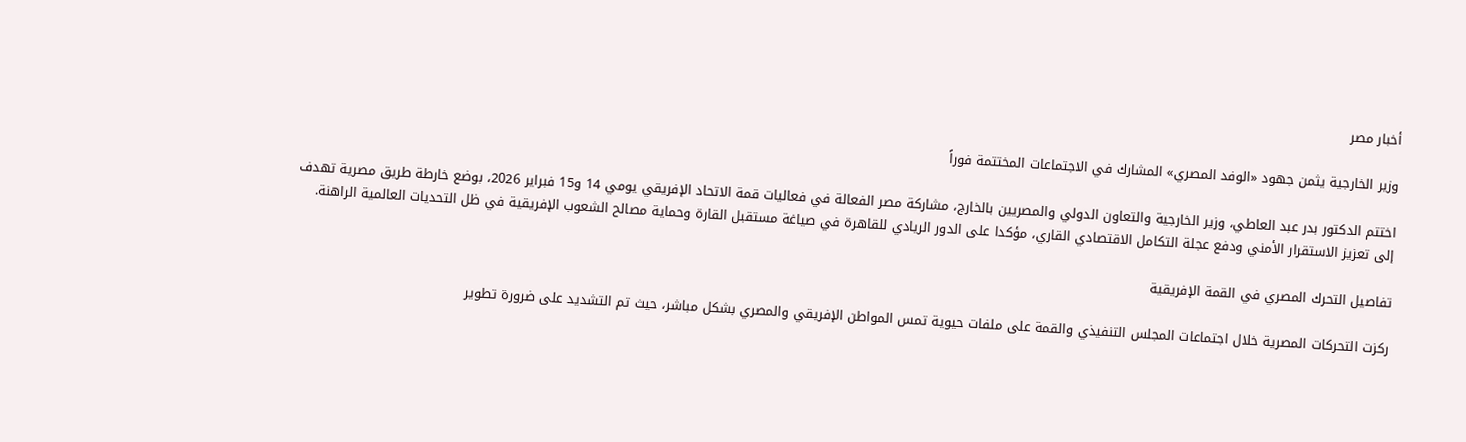أخبار مصر

وزير الخارجية يثمن جهود «الوفد المصري» المشارك في الاجتماعات المختتمة فوراً

اختتم الدكتور بدر عبد العاطي، وزير الخارجية والتعاون الدولي والمصريين بالخارج، مشاركة مصر الفعالة في فعاليات قمة الاتحاد الإفريقي يومي 14 و15 فبراير 2026، بوضع خارطة طريق مصرية تهدف إلى تعزيز الاستقرار الأمني ودفع عجلة التكامل الاقتصادي القاري، مؤكدا على الدور الريادي للقاهرة في صياغة مستقبل القارة وحماية مصالح الشعوب الإفريقية في ظل التحديات العالمية الراهنة.

تفاصيل التحرك المصري في القمة الإفريقية

ركزت التحركات المصرية خلال اجتماعات المجلس التنفيذي والقمة على ملفات حيوية تمس المواطن الإفريقي والمصري بشكل مباشر، حيث تم التشديد على ضرورة تطوير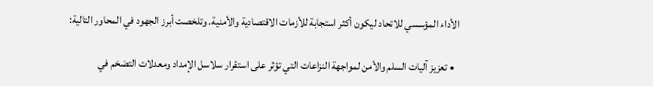الأداء المؤسسي للاتحاد ليكون أكثر استجابة للأزمات الاقتصادية والأمنية. وتلخصت أبرز الجهود في المحاور التالية:

  • تعزيز آليات السلم والأمن لمواجهة النزاعات التي تؤثر على استقرار سلاسل الإمداد ومعدلات التضخم في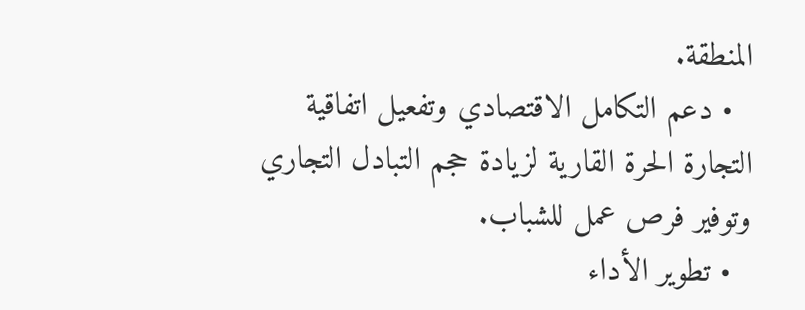المنطقة.
  • دعم التكامل الاقتصادي وتفعيل اتفاقية التجارة الحرة القارية لزيادة حجم التبادل التجاري وتوفير فرص عمل للشباب.
  • تطوير الأداء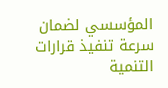المؤسسي لضمان سرعة تنفيذ قرارات التنمية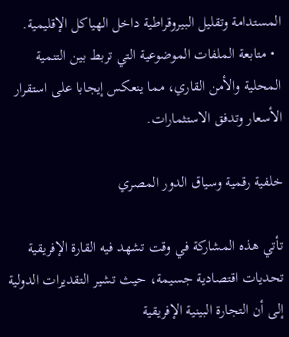المستدامة وتقليل البيروقراطية داخل الهياكل الإقليمية.
  • متابعة الملفات الموضوعية التي تربط بين التنمية المحلية والأمن القاري، مما ينعكس إيجابا على استقرار الأسعار وتدفق الاستثمارات.

خلفية رقمية وسياق الدور المصري

تأتي هذه المشاركة في وقت تشهد فيه القارة الإفريقية تحديات اقتصادية جسيمة، حيث تشير التقديرات الدولية إلى أن التجارة البينية الإفريقية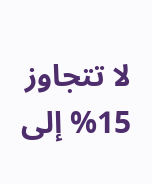لا تتجاوز 15% إلى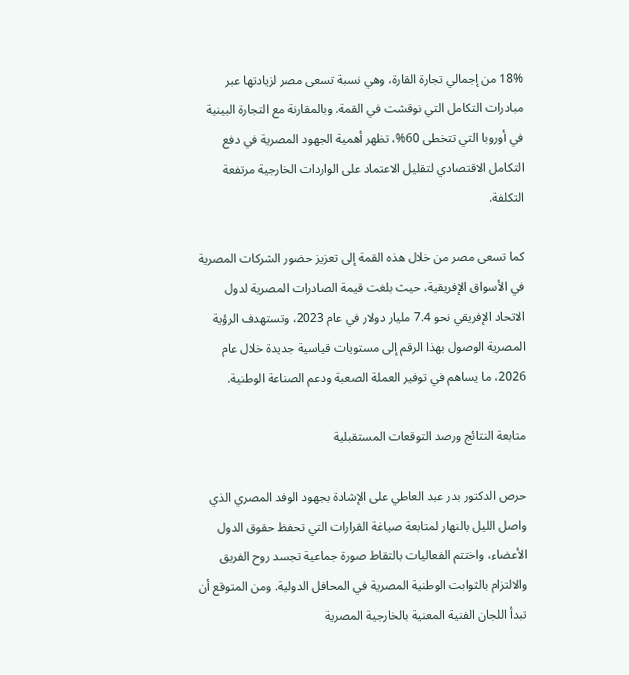18% من إجمالي تجارة القارة، وهي نسبة تسعى مصر لزيادتها عبر مبادرات التكامل التي نوقشت في القمة. وبالمقارنة مع التجارة البينية في أوروبا التي تتخطى 60%، تظهر أهمية الجهود المصرية في دفع التكامل الاقتصادي لتقليل الاعتماد على الواردات الخارجية مرتفعة التكلفة.

كما تسعى مصر من خلال هذه القمة إلى تعزيز حضور الشركات المصرية في الأسواق الإفريقية، حيث بلغت قيمة الصادرات المصرية لدول الاتحاد الإفريقي نحو 7.4 مليار دولار في عام 2023، وتستهدف الرؤية المصرية الوصول بهذا الرقم إلى مستويات قياسية جديدة خلال عام 2026، ما يساهم في توفير العملة الصعبة ودعم الصناعة الوطنية.

متابعة النتائج ورصد التوقعات المستقبلية

حرص الدكتور بدر عبد العاطي على الإشادة بجهود الوفد المصري الذي واصل الليل بالنهار لمتابعة صياغة القرارات التي تحفظ حقوق الدول الأعضاء، واختتم الفعاليات بالتقاط صورة جماعية تجسد روح الفريق والالتزام بالثوابت الوطنية المصرية في المحافل الدولية. ومن المتوقع أن تبدأ اللجان الفنية المعنية بالخارجية المصرية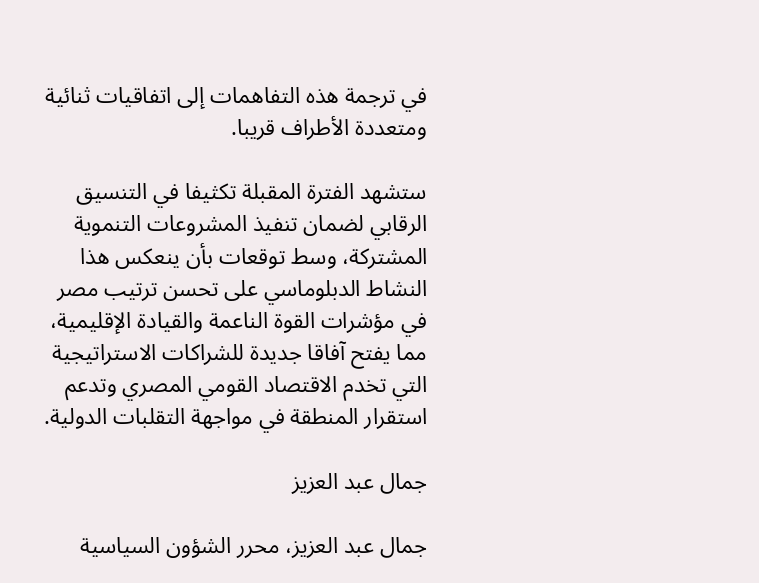في ترجمة هذه التفاهمات إلى اتفاقيات ثنائية ومتعددة الأطراف قريبا.

ستشهد الفترة المقبلة تكثيفا في التنسيق الرقابي لضمان تنفيذ المشروعات التنموية المشتركة، وسط توقعات بأن ينعكس هذا النشاط الدبلوماسي على تحسن ترتيب مصر في مؤشرات القوة الناعمة والقيادة الإقليمية، مما يفتح آفاقا جديدة للشراكات الاستراتيجية التي تخدم الاقتصاد القومي المصري وتدعم استقرار المنطقة في مواجهة التقلبات الدولية.

جمال عبد العزيز

جمال عبد العزيز، محرر الشؤون السياسية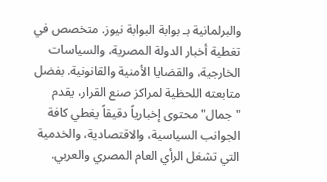والبرلمانية بـ بوابة البوابة نيوز. متخصص في تغطية أخبار الدولة المصرية، والسياسات الخارجية، والقضايا الأمنية والقانونية. بفضل متابعته اللحظية لمراكز صنع القرار، يقدم "جمال" محتوى إخبارياً دقيقاً يغطي كافة الجوانب السياسية، والاقتصادية، والخدمية التي تشغل الرأي العام المصري والعربي.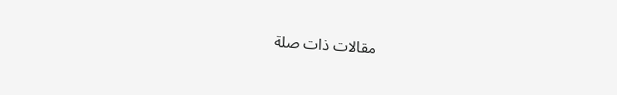مقالات ذات صلة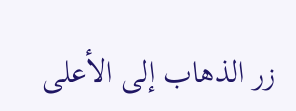زر الذهاب إلى الأعلى